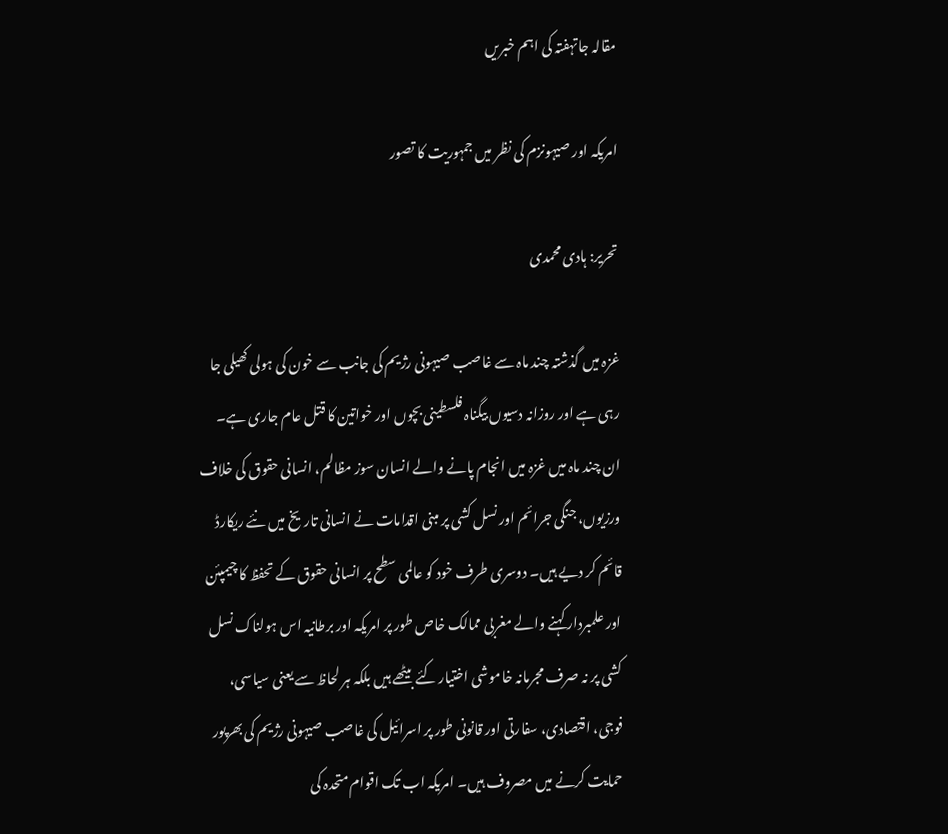مقالہ جاتہفتہ کی اہم خبریں

امریکہ اور صیہونزم کی نظر میں جمہوریت کا تصور

تحریر: ہادی محمدی

غزہ میں گذشتہ چند ماہ سے غاصب صیہونی رژیم کی جانب سے خون کی ہولی کھیلی جا رہی ہے اور روزانہ دسیوں بیگناہ فلسطینی بچوں اور خواتین کا قتل عام جاری ہے۔ ان چند ماہ میں غزہ میں انجام پانے والے انسان سوز مظالم، انسانی حقوق کی خلاف ورزیوں، جنگی جرائم اور نسل کشی پر مبنی اقدامات نے انسانی تاریخ میں نئے ریکارڈ قائم کر دیے ہیں۔ دوسری طرف خود کو عالمی سطح پر انسانی حقوق کے تحفظ کا چیمپئن اور علمبردار کہنے والے مغربی ممالک خاص طور پر امریکہ اور برطانیہ اس ہولناک نسل کشی پر نہ صرف مجرمانہ خاموشی اختیار کئے بیٹھے ہیں بلکہ ہر لحاظ سے یعنی سیاسی، فوجی، اقتصادی، سفارتی اور قانونی طور پر اسرائیل کی غاصب صیہونی رژیم کی بھرپور حمایت کرنے میں مصروف ہیں۔ امریکہ اب تک اقوام متحدہ کی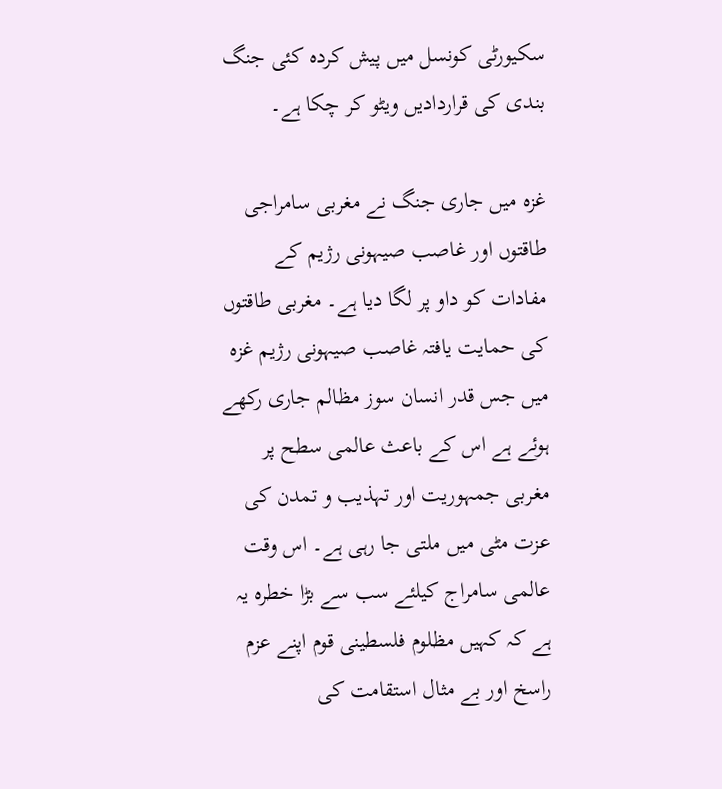سکیورٹی کونسل میں پیش کردہ کئی جنگ بندی کی قراردادیں ویٹو کر چکا ہے۔

غزہ میں جاری جنگ نے مغربی سامراجی طاقتوں اور غاصب صیہونی رژیم کے مفادات کو داو پر لگا دیا ہے۔ مغربی طاقتوں کی حمایت یافتہ غاصب صیہونی رژیم غزہ میں جس قدر انسان سوز مظالم جاری رکھے ہوئے ہے اس کے باعث عالمی سطح پر مغربی جمہوریت اور تہذیب و تمدن کی عزت مٹی میں ملتی جا رہی ہے۔ اس وقت عالمی سامراج کیلئے سب سے بڑا خطرہ یہ ہے کہ کہیں مظلوم فلسطینی قوم اپنے عزم راسخ اور بے مثال استقامت کی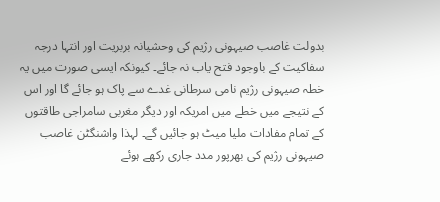بدولت غاصب صیہونی رژیم کی وحشیانہ بربریت اور انتہا درجہ سفاکیت کے باوجود فتح یاب نہ جائے۔ کیونکہ ایسی صورت میں یہ خطہ صیہونی رژیم نامی سرطانی غدے سے پاک ہو جائے گا اور اس کے نتیجے میں خطے میں امریکہ اور دیگر مغربی سامراجی طاقتوں کے تمام مفادات ملیا میٹ ہو جائیں گے۔ لہذا واشنگٹن غاصب صیہونی رژیم کی بھرپور مدد جاری رکھے ہوئے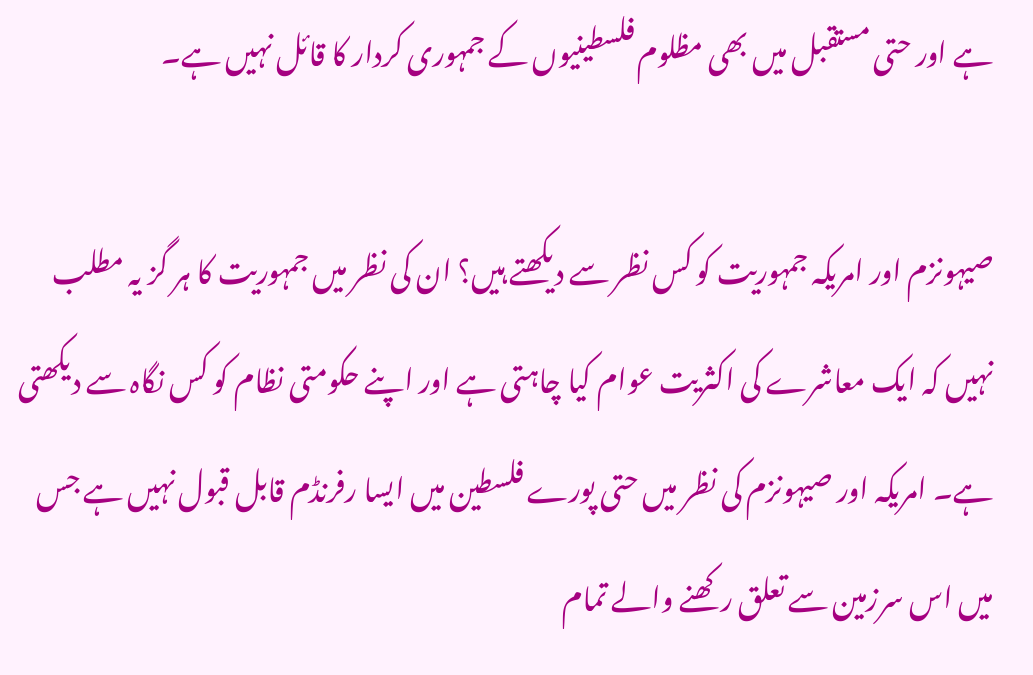ہے اور حتی مستقبل میں بھی مظلوم فلسطینیوں کے جمہوری کردار کا قائل نہیں ہے۔

صیہونزم اور امریکہ جمہوریت کو کس نظر سے دیکھتے ہیں؟ ان کی نظر میں جمہوریت کا ہر گز یہ مطلب نہیں کہ ایک معاشرے کی اکثریت عوام کیا چاہتی ہے اور اپنے حکومتی نظام کو کس نگاہ سے دیکھتی ہے۔ امریکہ اور صیہونزم کی نظر میں حتی پورے فلسطین میں ایسا رفرنڈم قابل قبول نہیں ہے جس میں اس سرزمین سے تعلق رکھنے والے تمام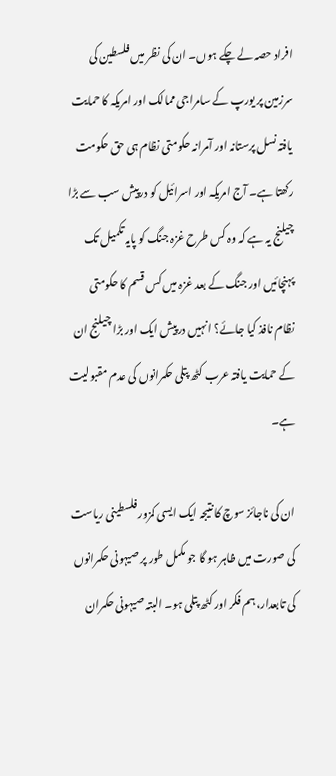افراد حصہ لے چکے ہوں۔ ان کی نظر میں فلسطین کی سرزمین پر یورپ کے سامراجی ممالک اور امریکہ کا حمایت یافتہ نسل پرستانہ اور آمرانہ حکومتی نظام ہی حق حکومت رکھتا ہے۔ آج امریکہ اور اسرائیل کو درپیش سب سے بڑا چیلنج یہ ہے کہ وہ کس طرح غزہ جنگ کو پایہ تکمیل تک پہنچائیں اور جنگ کے بعد غزہ میں کس قسم کا حکومتی نظام نافذ کیا جائے؟ انہیں درپیش ایک اور بڑا چیلنج ان کے حمایت یافتہ عرب کٹھ پتلی حکمرانوں کی عدم مقبولیت ہے۔

ان کی ناجائز سوچ کا نتیجہ ایک ایسی کمزور فلسطینی ریاست کی صورت میں ظاہر ہو گا جو مکمل طور پر صیہونی حکمرانوں کی تابعدار، ہم فکر اور کٹھ پتلی ہو۔ البتہ صیہونی حکمران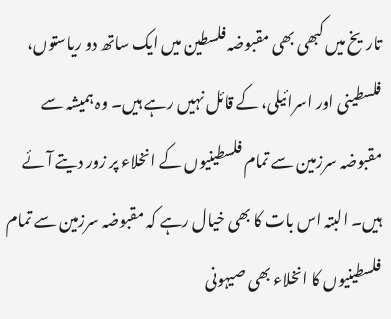تاریخ میں کبھی بھی مقبوضہ فلسطین میں ایک ساتھ دو ریاستوں، فلسطینی اور اسرائیلی، کے قائل نہیں رہے ہیں۔ وہ ہمیشہ سے مقبوضہ سرزمین سے تمام فلسطینیوں کے انخلاء پر زور دیتے آئے ہیں۔ البتہ اس بات کا بھی خیال رہے کہ مقبوضہ سرزمین سے تمام فلسطینیوں کا انخلاء بھی صیہونی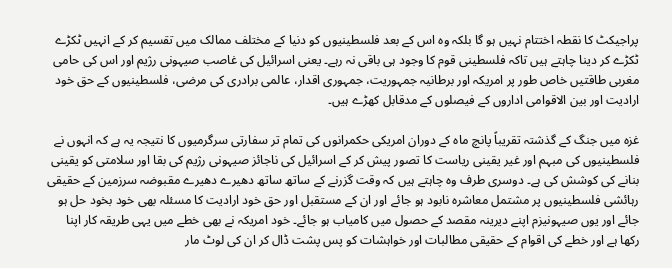پراجیکٹ کا نقطہ اختتام نہیں ہو گا بلکہ وہ اس کے بعد فلسطینیوں کو دنیا کے مختلف ممالک میں تقسیم کر کے انہیں ٹکڑے ٹکڑے کر دینا چاہتے ہیں تاکہ فلسطینی قوم کا وجود ہی باقی نہ رہے۔ یعنی اسرائیل کی غاصب صیہونی رژیم اور اس کی حامی مغربی طاقتیں خاص طور پر امریکہ اور برطانیہ جمہوریت، جمہوری اقدار، عالمی برادری کی مرضی، فلسطینیوں کے حق خود ارادیت اور بین الاقوامی اداروں کے فیصلوں کے مدقابل کھڑے ہیں۔

غزہ میں جنگ کے گذشتہ تقریباً پانچ ماہ کے دوران امریکی حکمرانوں کی تمام تر سفارتی سرگرمیوں کا نتیجہ یہ ہے کہ انہوں نے فلسطینیوں کی مبہم اور غیر یقینی ریاست کا تصور پیش کر کے اسرائیل کی ناجائز صیہونی رژیم کی بقا اور سلامتی کو یقینی بنانے کی کوشش کی ہے۔ دوسری طرف وہ چاہتے ہیں کہ وقت گزرنے کے ساتھ ساتھ دھیرے دھیرے مقبوضہ سرزمین کے حقیقی رہائشی فلسطینیوں پر مشتمل معاشرہ نابود ہو جائے اور ان کے مستقبل اور حق خود ارادیت کا مسئلہ بھی خود بخود حل ہو جائے اور یوں صیہونیزم اپنے دیرینہ مقصد کے حصول میں کامیاب ہو جائے۔ خود امریکہ نے بھی خطے میں یہی طریقہ کار اپنا رکھا ہے اور خطے کی اقوام کے حقیقی مطالبات اور خواہشات کو پس پشت ڈال کر ان کی لوٹ مار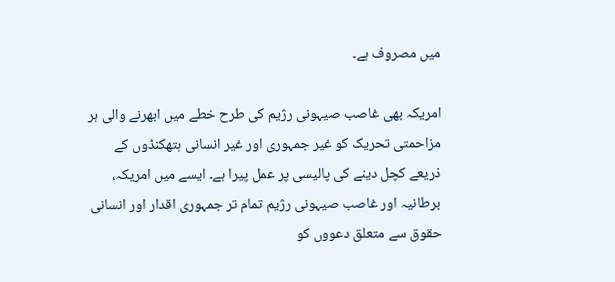میں مصروف ہے۔

امریکہ بھی غاصب صیہونی رژیم کی طرح خطے میں ابھرنے والی ہر مزاحمتی تحریک کو غیر جمہوری اور غیر انسانی ہتھکنڈوں کے ذریعے کچل دینے کی پالیسی پر عمل پیرا ہے۔ ایسے میں امریکہ، برطانیہ اور غاصب صیہونی رژیم تمام تر جمہوری اقدار اور انسانی حقوق سے متعلق دعووں کو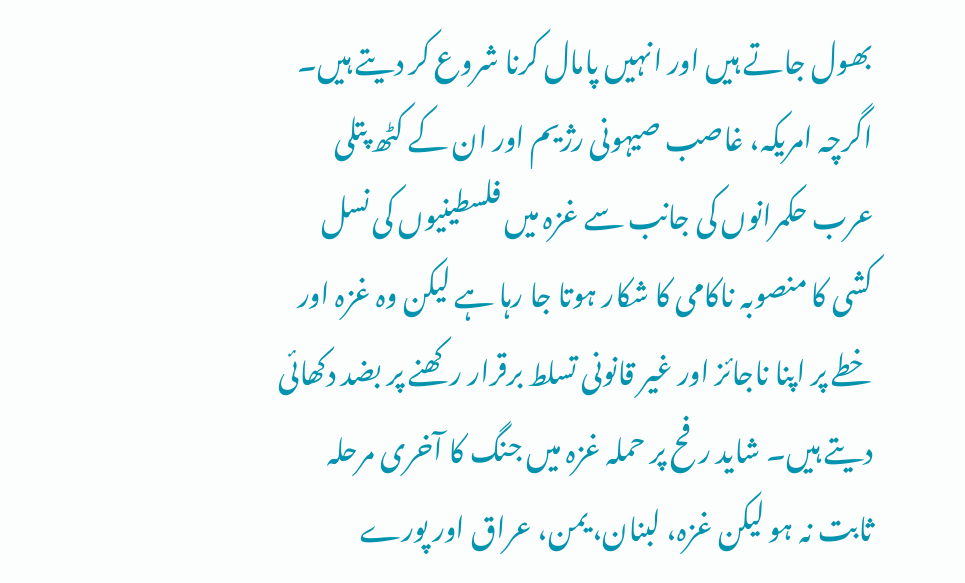بھول جاتے ہیں اور انہیں پامال کرنا شروع کر دیتے ہیں۔ اگرچہ امریکہ، غاصب صیہونی رژیم اور ان کے کٹھ پتلی عرب حکمرانوں کی جانب سے غزہ میں فلسطینیوں کی نسل کشی کا منصوبہ ناکامی کا شکار ہوتا جا رہا ہے لیکن وہ غزہ اور خطے پر اپنا ناجائز اور غیر قانونی تسلط برقرار رکھنے پر بضد دکھائی دیتے ہیں۔ شاید رفح پر حملہ غزہ میں جنگ کا آخری مرحلہ ثابت نہ ہو لیکن غزہ، لبنان، یمن، عراق اور پورے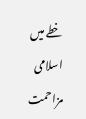خطے میں اسلامی مزاحمت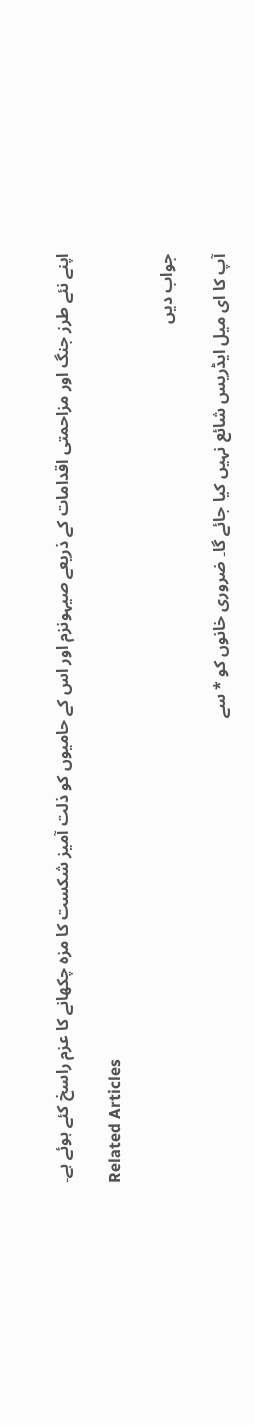اپنے نئے طرز جنگ اور مزاحمتی اقدامات کے ذریعے صیہونزم اور اس کے حامیوں کو ذلت آمیز شکست کا مزہ چکھانے کا عزم راسخ کئے ہوئے ہے۔

Related Articles

جواب دیں

آپ کا ای میل ایڈریس شائع نہیں کیا جائے گا۔ ضروری خانوں کو * سے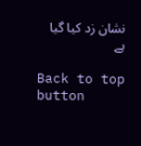نشان زد کیا گیا ہے

Back to top button